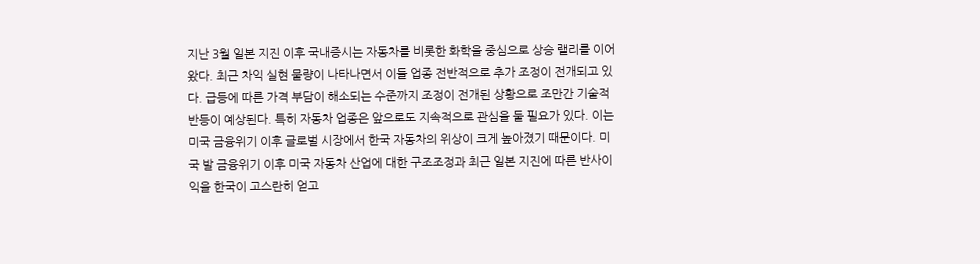지난 3월 일본 지진 이후 국내증시는 자동차를 비롯한 화학을 중심으로 상승 랠리를 이어왔다. 최근 차익 실현 물량이 나타나면서 이들 업종 전반적으로 추가 조정이 전개되고 있다. 급등에 따른 가격 부담이 해소되는 수준까지 조정이 전개된 상황으로 조만간 기술적 반등이 예상된다. 특히 자동차 업종은 앞으로도 지속적으로 관심을 둘 필요가 있다. 이는 미국 금융위기 이후 글로벌 시장에서 한국 자동차의 위상이 크게 높아졌기 때문이다. 미국 발 금융위기 이후 미국 자동차 산업에 대한 구조조정과 최근 일본 지진에 따른 반사이익을 한국이 고스란히 얻고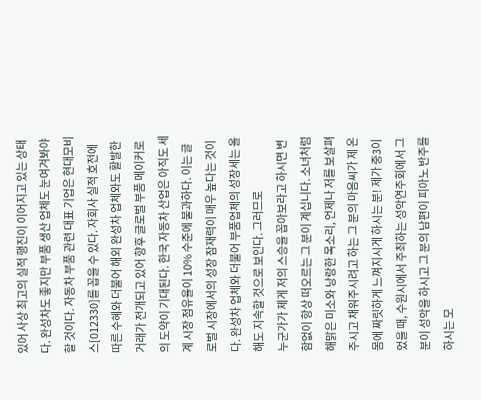있어 사상 최고의 실적 행진이 이어지고 있는 상태다. 완성차도 좋지만 부품 생산 업체도 눈여겨봐야 할 것이다. 자동차 부품 관련 대표 기업은 현대모비스[012330]를 꼽을 수 있다. 자회사 실적 호전에 따른 수혜와 더불어 해외 완성차 업체와도 활발한 거래가 전개되고 있어 향후 글로벌 부품 메이커로의 도약이 기대된다. 한국 자동차 산업은 아직도 세계 시장 점유율이 10% 수준에 불과하다. 이는 글로벌 시장에서의 성장 잠재력이 매우 높다는 것이다. 완성차 업체와 더불어 부품업체의 성장세는 올해도 지속할 것으로 보인다. 그러므로
누군가가 제게 저의 스승을 꼽아보라고 하시면 변함없이 항상 떠오르는 그 분이 계십니다. 소녀처럼 해맑은 미소와 낭랑한 목소리, 언제나 저를 보살펴주시고 채워주시려고 하는 그 분의 마음씨가 제 온 몸에 짜릿하게 느껴지시게 하시는 분! 제가 중3이었을 때, 수원시에서 주최하는 성악연주회에서 그 분이 성악을 하시고 그 분의 남편이 피아노 반주를 하시는 모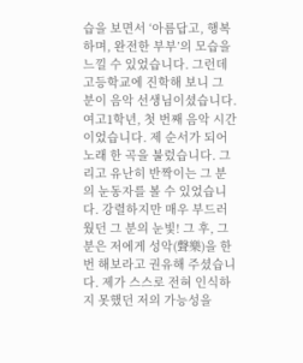습을 보면서 ‘아름답고, 행복하며, 완전한 부부’의 모습을 느낄 수 있었습니다. 그런데 고등학교에 진학해 보니 그 분이 음악 선생님이셨습니다. 여고1학년, 첫 번째 음악 시간이었습니다. 제 순서가 되어 노래 한 곡을 불렀습니다. 그리고 유난히 반짝이는 그 분의 눈동자를 볼 수 있었습니다. 강렬하지만 매우 부드러웠던 그 분의 눈빛! 그 후, 그 분은 저에게 성악(聲樂)을 한 번 해보라고 권유해 주셨습니다. 제가 스스로 전혀 인식하지 못했던 저의 가능성을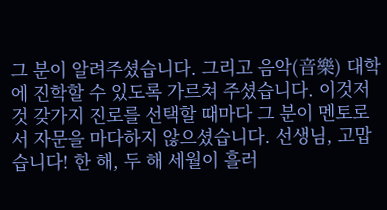그 분이 알려주셨습니다. 그리고 음악(音樂) 대학에 진학할 수 있도록 가르쳐 주셨습니다. 이것저것 갖가지 진로를 선택할 때마다 그 분이 멘토로서 자문을 마다하지 않으셨습니다. 선생님, 고맙습니다! 한 해, 두 해 세월이 흘러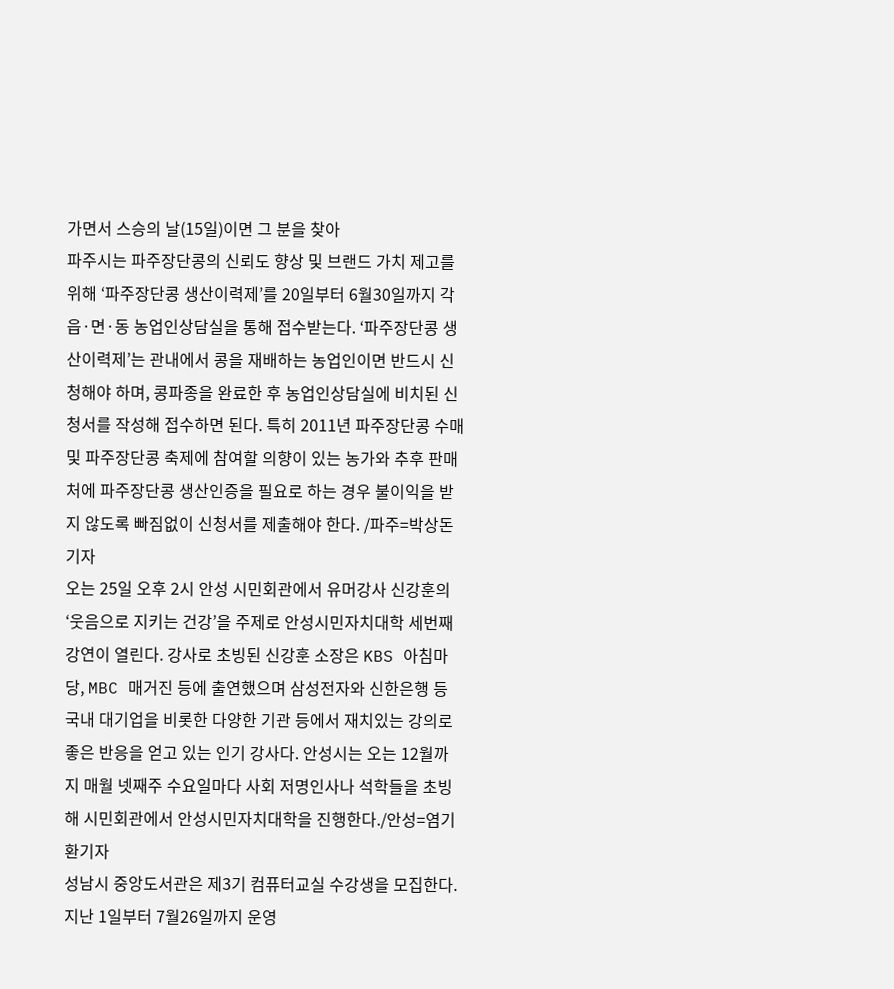가면서 스승의 날(15일)이면 그 분을 찾아
파주시는 파주장단콩의 신뢰도 향상 및 브랜드 가치 제고를 위해 ‘파주장단콩 생산이력제’를 20일부터 6월30일까지 각 읍·면·동 농업인상담실을 통해 접수받는다. ‘파주장단콩 생산이력제’는 관내에서 콩을 재배하는 농업인이면 반드시 신청해야 하며, 콩파종을 완료한 후 농업인상담실에 비치된 신청서를 작성해 접수하면 된다. 특히 2011년 파주장단콩 수매 및 파주장단콩 축제에 참여할 의향이 있는 농가와 추후 판매처에 파주장단콩 생산인증을 필요로 하는 경우 불이익을 받지 않도록 빠짐없이 신청서를 제출해야 한다. /파주=박상돈기자
오는 25일 오후 2시 안성 시민회관에서 유머강사 신강훈의 ‘웃음으로 지키는 건강’을 주제로 안성시민자치대학 세번째 강연이 열린다. 강사로 초빙된 신강훈 소장은 KBS 아침마당, MBC 매거진 등에 출연했으며 삼성전자와 신한은행 등 국내 대기업을 비롯한 다양한 기관 등에서 재치있는 강의로 좋은 반응을 얻고 있는 인기 강사다. 안성시는 오는 12월까지 매월 넷째주 수요일마다 사회 저명인사나 석학들을 초빙해 시민회관에서 안성시민자치대학을 진행한다./안성=염기환기자
성남시 중앙도서관은 제3기 컴퓨터교실 수강생을 모집한다. 지난 1일부터 7월26일까지 운영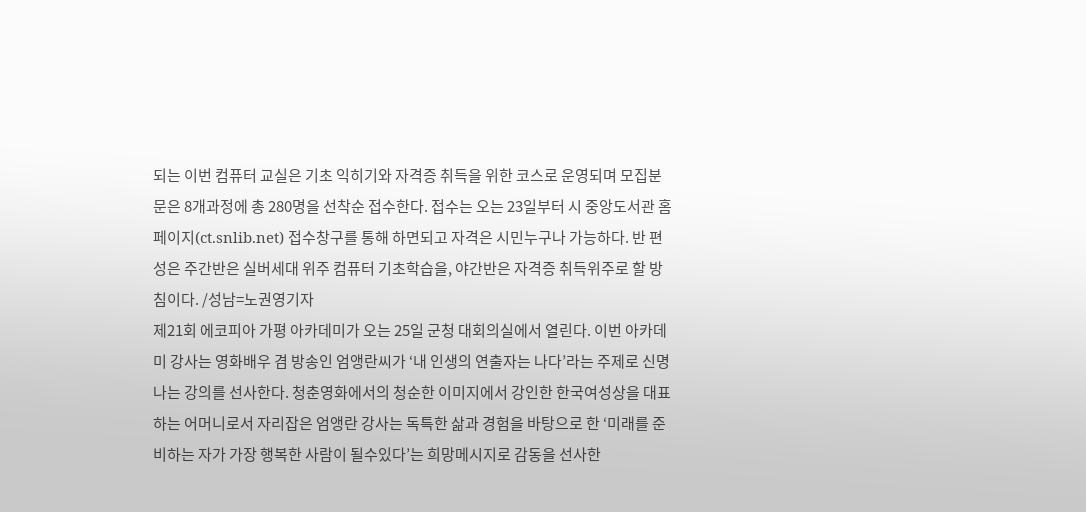되는 이번 컴퓨터 교실은 기초 익히기와 자격증 취득을 위한 코스로 운영되며 모집분문은 8개과정에 총 280명을 선착순 접수한다. 접수는 오는 23일부터 시 중앙도서관 홈페이지(ct.snlib.net) 접수창구를 통해 하면되고 자격은 시민누구나 가능하다. 반 편성은 주간반은 실버세대 위주 컴퓨터 기초학습을, 야간반은 자격증 취득위주로 할 방침이다. /성남=노권영기자
제21회 에코피아 가평 아카데미가 오는 25일 군청 대회의실에서 열린다. 이번 아카데미 강사는 영화배우 겸 방송인 엄앵란씨가 ‘내 인생의 연출자는 나다’라는 주제로 신명나는 강의를 선사한다. 청춘영화에서의 청순한 이미지에서 강인한 한국여성상을 대표하는 어머니로서 자리잡은 엄앵란 강사는 독특한 삶과 경험을 바탕으로 한 ‘미래를 준비하는 자가 가장 행복한 사람이 될수있다’는 희망메시지로 감동을 선사한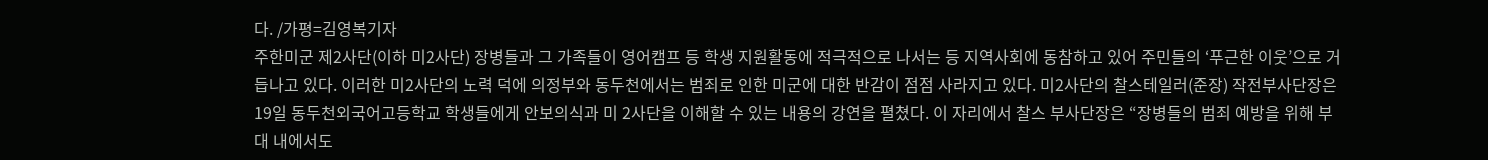다. /가평=김영복기자
주한미군 제2사단(이하 미2사단) 장병들과 그 가족들이 영어캠프 등 학생 지원활동에 적극적으로 나서는 등 지역사회에 동참하고 있어 주민들의 ‘푸근한 이웃’으로 거듭나고 있다. 이러한 미2사단의 노력 덕에 의정부와 동두천에서는 범죄로 인한 미군에 대한 반감이 점점 사라지고 있다. 미2사단의 찰스테일러(준장) 작전부사단장은 19일 동두천외국어고등학교 학생들에게 안보의식과 미 2사단을 이해할 수 있는 내용의 강연을 펼쳤다. 이 자리에서 찰스 부사단장은 “장병들의 범죄 예방을 위해 부대 내에서도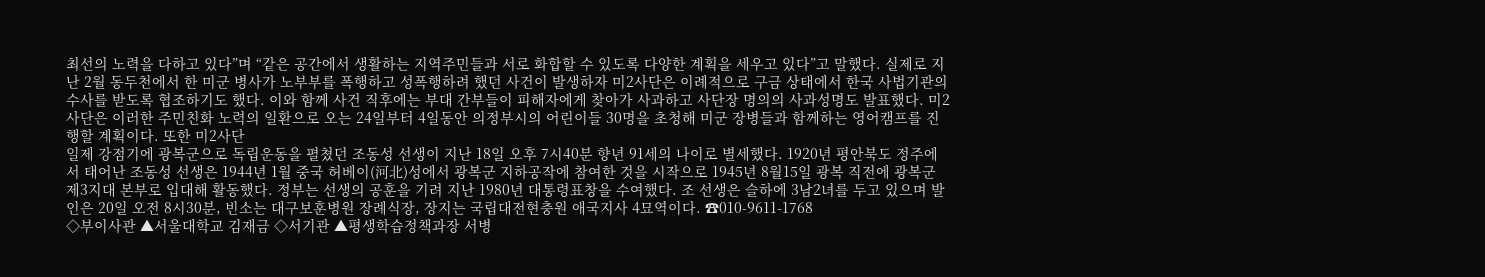최선의 노력을 다하고 있다”며 “같은 공간에서 생활하는 지역주민들과 서로 화합할 수 있도록 다양한 계획을 세우고 있다”고 말했다. 실제로 지난 2월 동두천에서 한 미군 병사가 노부부를 폭행하고 성폭행하려 했던 사건이 발생하자 미2사단은 이례적으로 구금 상태에서 한국 사법기관의 수사를 받도록 협조하기도 했다. 이와 함께 사건 직후에는 부대 간부들이 피해자에게 찾아가 사과하고 사단장 명의의 사과성명도 발표했다. 미2사단은 이러한 주민친화 노력의 일환으로 오는 24일부터 4일동안 의정부시의 어린이들 30명을 초청해 미군 장병들과 함께하는 영어캠프를 진행할 계획이다. 또한 미2사단
일제 강점기에 광복군으로 독립운동을 펼쳤던 조동성 선생이 지난 18일 오후 7시40분 향년 91세의 나이로 별세했다. 1920년 평안북도 정주에서 태어난 조동성 선생은 1944년 1월 중국 허베이(河北)성에서 광복군 지하공작에 참여한 것을 시작으로 1945년 8월15일 광복 직전에 광복군 제3지대 본부로 입대해 활동했다. 정부는 선생의 공훈을 기려 지난 1980년 대통령표창을 수여했다. 조 선생은 슬하에 3남2녀를 두고 있으며 발인은 20일 오전 8시30분, 빈소는 대구보훈병원 장례식장, 장지는 국립대전현충원 애국지사 4묘역이다. ☎010-9611-1768
◇부이사관 ▲서울대학교 김재금 ◇서기관 ▲평생학습정책과장 서병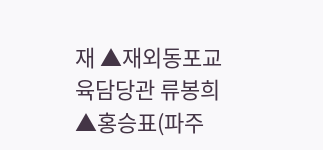재 ▲재외동포교육담당관 류봉희
▲홍승표(파주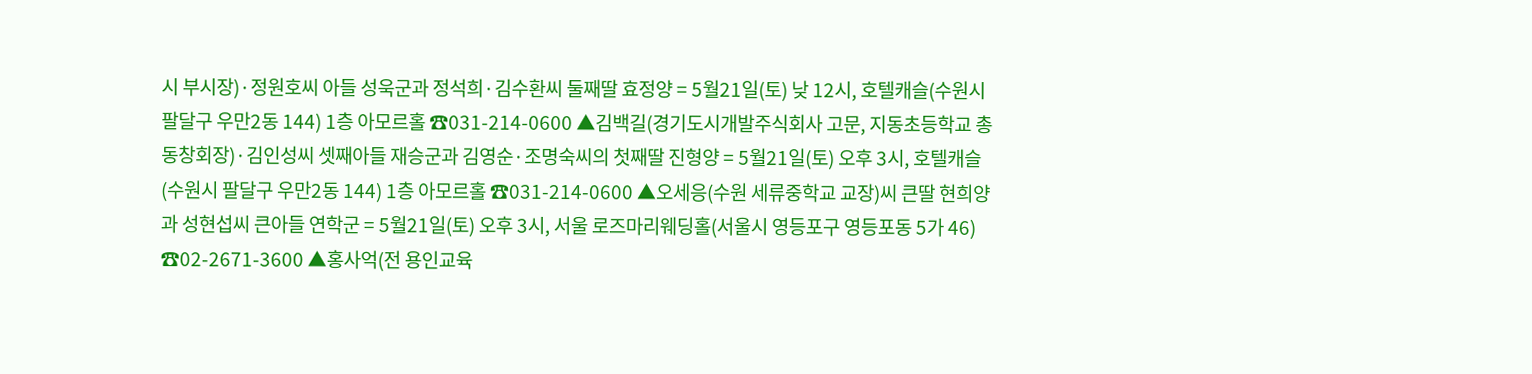시 부시장)·정원호씨 아들 성욱군과 정석희·김수환씨 둘째딸 효정양 = 5월21일(토) 낮 12시, 호텔캐슬(수원시 팔달구 우만2동 144) 1층 아모르홀 ☎031-214-0600 ▲김백길(경기도시개발주식회사 고문, 지동초등학교 총동창회장)·김인성씨 셋째아들 재승군과 김영순·조명숙씨의 첫째딸 진형양 = 5월21일(토) 오후 3시, 호텔캐슬(수원시 팔달구 우만2동 144) 1층 아모르홀 ☎031-214-0600 ▲오세응(수원 세류중학교 교장)씨 큰딸 현희양과 성현섭씨 큰아들 연학군 = 5월21일(토) 오후 3시, 서울 로즈마리웨딩홀(서울시 영등포구 영등포동 5가 46) ☎02-2671-3600 ▲홍사억(전 용인교육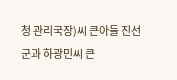청 관리국장)씨 큰아들 진선군과 하광민씨 큰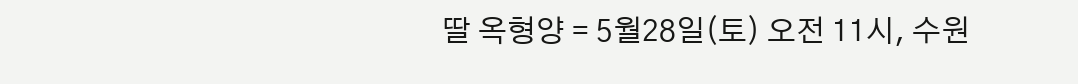딸 옥형양 = 5월28일(토) 오전 11시, 수원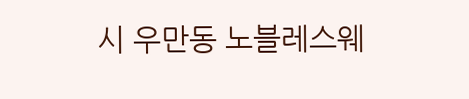시 우만동 노블레스웨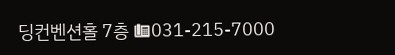딩컨벤션홀 7층 ☎031-215-7000